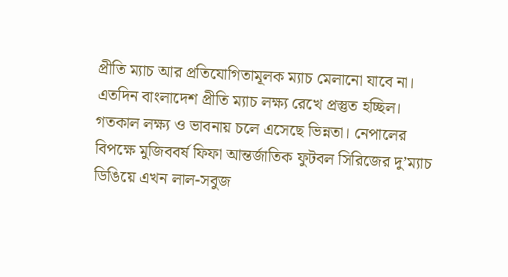প্রীতি ম্যাচ আর প্রতিযোগিতামূলক ম্যাচ মেলানো যাবে না। এতদিন বাংলাদেশ প্রীতি ম্যাচ লক্ষ্য রেখে প্রস্তুত হচ্ছিল। গতকাল লক্ষ্য ও ভাবনায় চলে এসেছে ভিন্নতা। নেপালের বিপক্ষে মুজিববর্ষ ফিফা আন্তর্জাতিক ফুটবল সিরিজের দু’ম্যাচ ডিঙিয়ে এখন লাল-সবুজ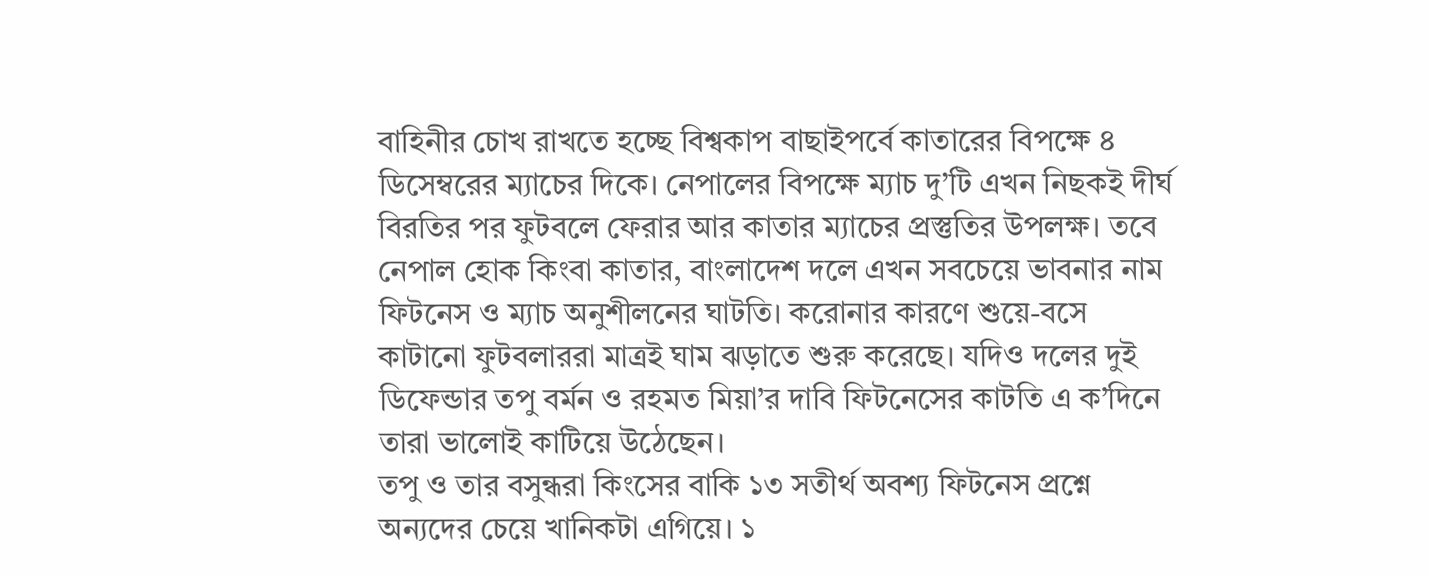বাহিনীর চোখ রাখতে হচ্ছে বিশ্বকাপ বাছাইপর্বে কাতারের বিপক্ষে ৪ ডিসেম্বরের ম্যাচের দিকে। নেপালের বিপক্ষে ম্যাচ দু’টি এখন নিছকই দীর্ঘ বিরতির পর ফুটবলে ফেরার আর কাতার ম্যাচের প্রস্তুতির উপলক্ষ। তবে নেপাল হোক কিংবা কাতার, বাংলাদেশ দলে এখন সবচেয়ে ভাবনার নাম ফিটনেস ও ম্যাচ অনুশীলনের ঘাটতি। করোনার কারণে শুয়ে-বসে কাটানো ফুটবলাররা মাত্রই ঘাম ঝড়াতে শুরু করেছে। যদিও দলের দুই ডিফেন্ডার তপু বর্মন ও রহমত মিয়া’র দাবি ফিটনেসের কাটতি এ ক’দিনে তারা ভালোই কাটিয়ে উঠেছেন।
তপু ও তার বসুন্ধরা কিংসের বাকি ১৩ সতীর্থ অবশ্য ফিটনেস প্রশ্নে অন্যদের চেয়ে খানিকটা এগিয়ে। ১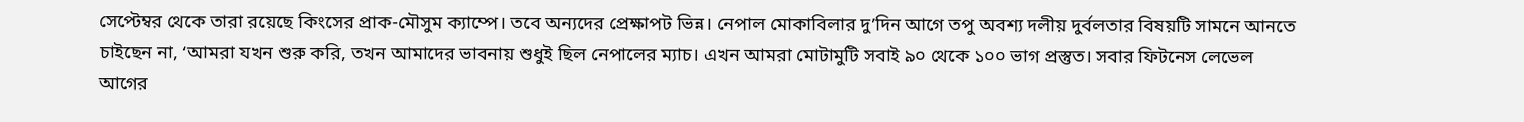সেপ্টেম্বর থেকে তারা রয়েছে কিংসের প্রাক-মৌসুম ক্যাম্পে। তবে অন্যদের প্রেক্ষাপট ভিন্ন। নেপাল মোকাবিলার দু’দিন আগে তপু অবশ্য দলীয় দুর্বলতার বিষয়টি সামনে আনতে চাইছেন না, ‘আমরা যখন শুরু করি, তখন আমাদের ভাবনায় শুধুই ছিল নেপালের ম্যাচ। এখন আমরা মোটামুটি সবাই ৯০ থেকে ১০০ ভাগ প্রস্তুত। সবার ফিটনেস লেভেল আগের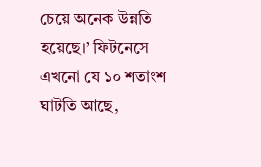চেয়ে অনেক উন্নতি হয়েছে।’ ফিটনেসে এখনো যে ১০ শতাংশ ঘাটতি আছে,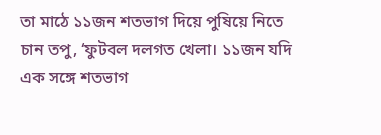তা মাঠে ১১জন শতভাগ দিয়ে পুষিয়ে নিতে চান তপু, ‘ফুটবল দলগত খেলা। ১১জন যদি এক সঙ্গে শতভাগ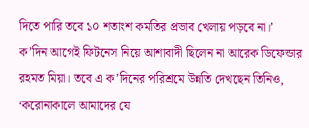দিতে পারি তবে ১০ শতাংশ কমতির প্রভাব খেলায় পড়বে না।’
ক’দিন আগেই ফিটনেস নিয়ে আশাবাদী ছিলেন না আরেক ডিফেন্ডার রহমত মিয়া। তবে এ ক’দিনের পরিশ্রমে উন্নতি দেখছেন তিনিও, ‘করোনাকালে আমাদের যে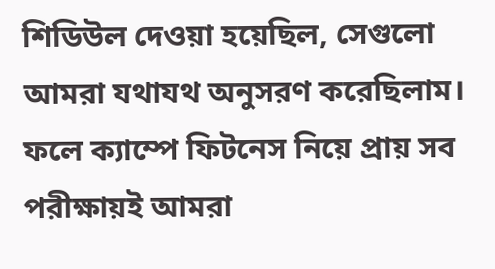শিডিউল দেওয়া হয়েছিল, সেগুলো আমরা যথাযথ অনুসরণ করেছিলাম। ফলে ক্যাম্পে ফিটনেস নিয়ে প্রায় সব পরীক্ষায়ই আমরা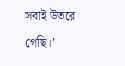সবাই উতরে গেছি।’